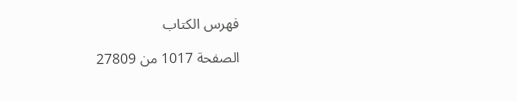فهرس الكتاب

الصفحة 1017 من 27809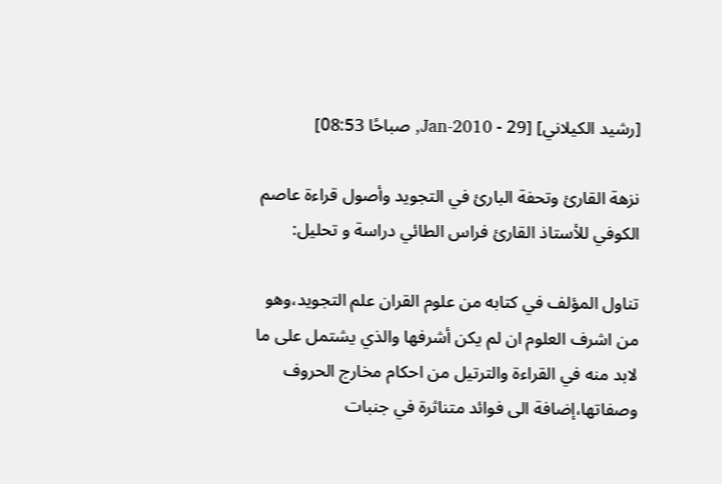[رشيد الكيلاني] [29 - Jan-2010, صباحًا 08:53]

نزهة القارئ وتحفة البارئ في التجويد وأصول قراءة عاصم الكوفي للأستاذ القارئ فراس الطائي دراسة و تحليل:

تناول المؤلف في كتابه من علوم القران علم التجويد،وهو من اشرف العلوم ان لم يكن أشرفها والذي يشتمل على ما لابد منه في القراءة والترتيل من احكام مخارج الحروف وصفاتها،إضافة الى فوائد متناثرة في جنبات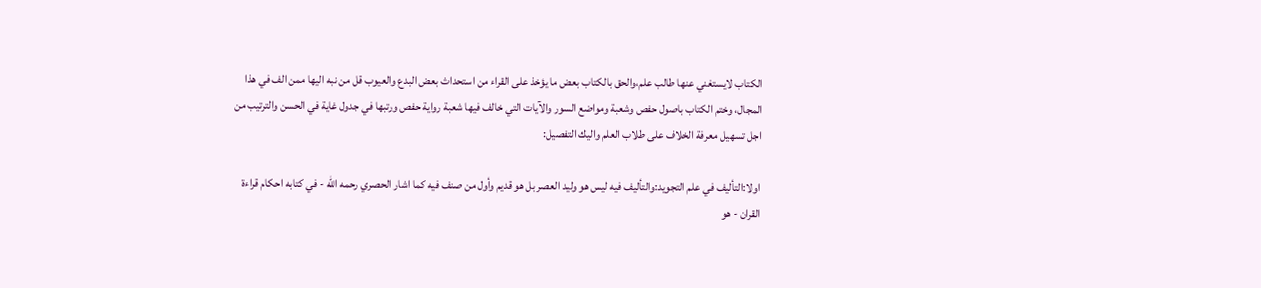الكتاب لايستغني عنها طالب علم،والحق بالكتاب بعض ما يؤخذ على القراء من استحداث بعض البدع والعيوب قل من نبه اليها ممن الف في هذا المجال، وختم الكتاب باصول حفص وشعبة ومواضع السور والآيات التي خالف فيها شعبة رواية حفص ورتبها في جدول غاية في الحسن والترتيب من اجل تسهيل معرفة الخلاف على طلاب العلم واليك التفصيل:

اولا:التأليف في علم التجويد:والتأليف فيه ليس هو وليد العصر بل هو قديم وأول من صنف فيه كما اشار الحصري رحمه الله - في كتابه احكام قراءة القران - هو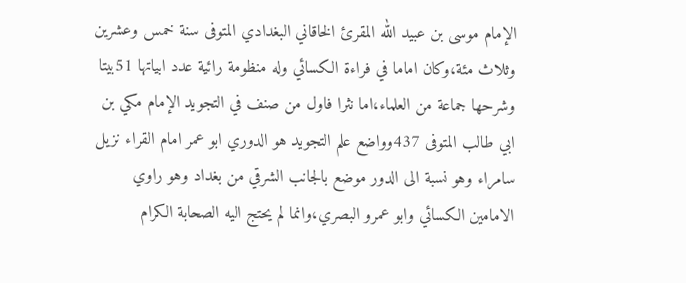الإمام موسى بن عبيد الله المقرئ الخاقاني البغدادي المتوفى سنة خمس وعشرين وثلاث مئة،وكان اماما في فراءة الكسائي وله منظومة رائية عدد ابياتها 51بيتا وشرحها جماعة من العلماء،اما نثرا فاول من صنف في التجويد الإمام مكي بن ابي طالب المتوفى 437وواضع علم التجويد هو الدوري ابو عمر امام القراء نزيل سامراء وهو نسبة الى الدور موضع بالجانب الشرقي من بغداد وهو راوي الامامين الكسائي وابو عمرو البصري،وانما لم يحتج اليه الصحابة الكرام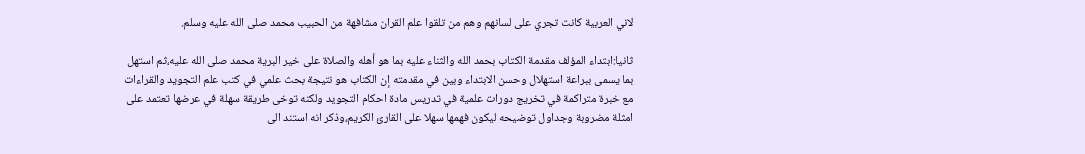لاني العربية كانت تجري على لسانهم وهم من تلقوا علم القران مشافهة من الحبيب محمد صلى الله عليه وسلم.

ثانيا:ابتداء المؤلف مقدمة الكتاب بحمد الله والثناء عليه بما هو أهله والصلاة على خير البرية محمد صلى الله عليه،ثم استهل بما يسمى ببراعة استهلال وحسن الابتداء وبين في مقدمته إن الكتاب هو نتيجة بحث علمي في كتب علم التجويد والقراءات مع خبرة متراكمة في تخريج دورات علمية في تدريس مادة احكام التجويد ولكنه توخى طريقة سهلة في عرضها تعتمد على امثلة مضروبة وجداول توضيحه ليكون فهمها سهلا على القارئ الكريم،وذكر انه استند الى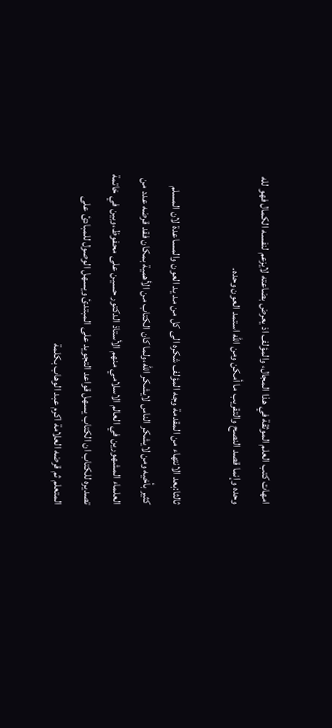امهات كتب العلم الموثقة في هذا المجال، والمؤلف اذ يعرض بضاعته لايزعم لنفسه الكمال فهو لله وحده وإنما قصد النصح والتقريب ما أمكن ومن الله استمد العون وحده.

ثالثا:بعد الانتهاء من المقدمة وجه المؤلف شكره الى كل من مد يد العون والمساعدة لان المسلم كثير بأخيه ومن لايشكر الناس لايشكر الله،ولما كان الكتاب من الأهمية بمكان فقد قرضه عدد من العلماء المشهورين في العالم الاسلامي منهم الأستاذ الدكتور حسين على محفوظ،وبين في خاتمة تصديره للكتاب ان الكتاب يسهل قواعد التجويد على المبتدئ ويسهل الوصول للمبادئ على المتعلم ثم قرضه العلامة اكرم عبد الوهاب بكلمة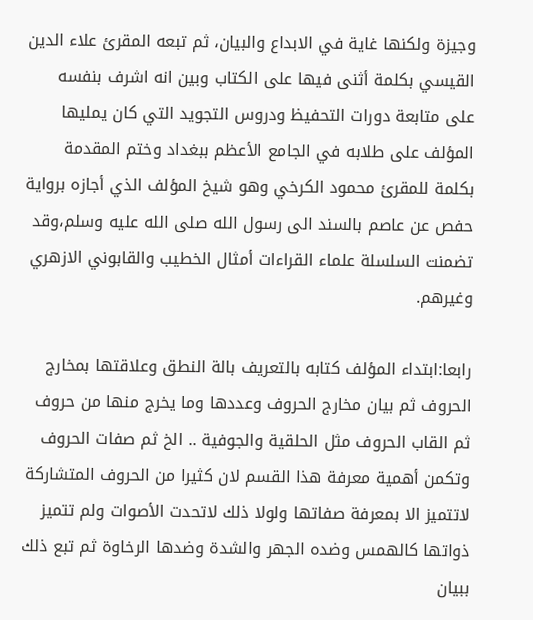وجيزة ولكنها غاية في الابداع والبيان، ثم تبعه المقرئ علاء الدين القيسي بكلمة أثنى فيها على الكتاب وبين انه اشرف بنفسه على متابعة دورات التحفيظ ودروس التجويد التي كان يمليها المؤلف على طلابه في الجامع الأعظم ببغداد وختم المقدمة بكلمة للمقرئ محمود الكرخي وهو شيخ المؤلف الذي أجازه برواية حفص عن عاصم بالسند الى رسول الله صلى الله عليه وسلم،وقد تضمنت السلسلة علماء القراءات أمثال الخطيب والقابوني الازهري وغيرهم.

رابعا:ابتداء المؤلف كتابه بالتعريف بالة النطق وعلاقتها بمخارج الحروف ثم بيان مخارج الحروف وعددها وما يخرج منها من حروف ثم القاب الحروف مثل الحلقية والجوفية .. الخ ثم صفات الحروف وتكمن أهمية معرفة هذا القسم لان كثيرا من الحروف المتشاركة لاتتميز الا بمعرفة صفاتها ولولا ذلك لاتحدت الأصوات ولم تتميز ذواتها كالهمس وضده الجهر والشدة وضدها الرخاوة ثم تبع ذلك ببيان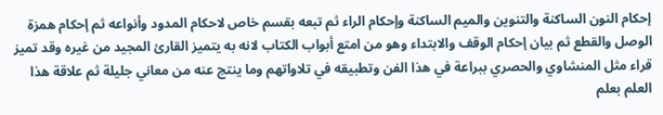إحكام النون الساكنة والتنوين والميم الساكنة وإحكام الراء ثم تبعه بقسم خاص لاحكام المدود وأنواعه ثم إحكام همزة الوصل والقطع ثم بيان إحكام الوقف والابتداء وهو من امتع أبواب الكتاب لانه به يتميز القارئ المجيد من غيره وقد تميز قراء مثل المنشاوي والحصري ببراعة في هذا الفن وتطبيقه في تلاواتهم وما ينتج عنه من معاني جليلة ثم علاقة هذا العلم بعلم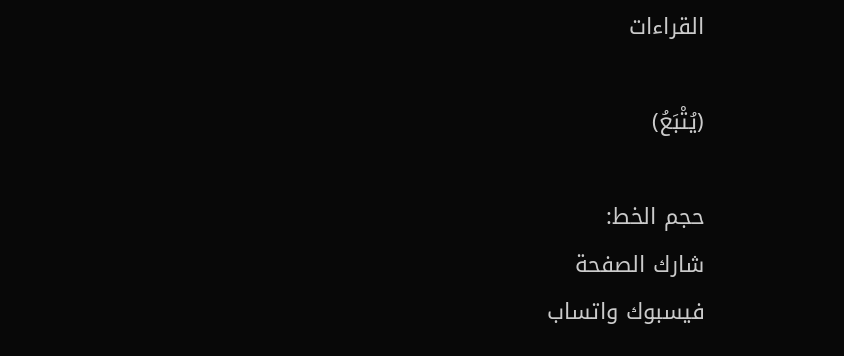القراءات

(يُتْبَعُ)

حجم الخط:
شارك الصفحة
فيسبوك واتساب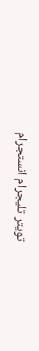تويتر تليجرام انستجرام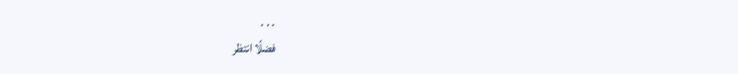. . .
فضلًا انتظر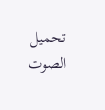تحميل الصوت